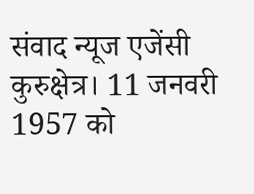संवाद न्यूज एजेंसी
कुरुक्षेत्र। 11 जनवरी 1957 को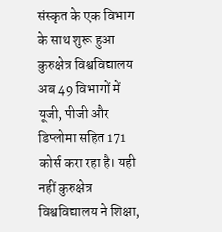संस्कृत के एक विभाग के साथ शुरू हुआ कुरुक्षेत्र विश्वविद्यालय अब 49 विभागों में यूजी, पीजी और डिप्लोमा सहित 171 कोर्स करा रहा है। यही नहीं कुरुक्षेत्र विश्वविद्यालय ने शिक्षा,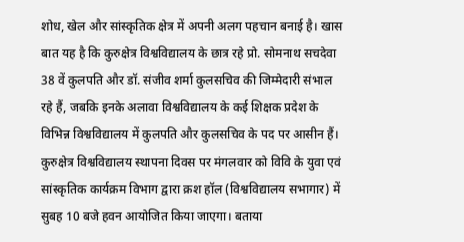शोध, खेल और सांस्कृतिक क्षेत्र में अपनी अलग पहचान बनाई है। खास बात यह है कि कुरुक्षेत्र विश्वविद्यालय के छात्र रहे प्रो. सोमनाथ सचदेवा 38 वें कुलपति और डॉ. संजीव शर्मा कुलसचिव की जिम्मेदारी संभाल रहे हैं, जबकि इनके अलावा विश्वविद्यालय के कई शिक्षक प्रदेश के विभिन्न विश्वविद्यालय में कुलपति और कुलसचिव के पद पर आसीन हैं।
कुरुक्षेत्र विश्वविद्यालय स्थापना दिवस पर मंगलवार को विवि के युवा एवं सांस्कृतिक कार्यक्रम विभाग द्वारा क्रश हॉल (विश्वविद्यालय सभागार) में सुबह 10 बजे हवन आयोजित किया जाएगा। बताया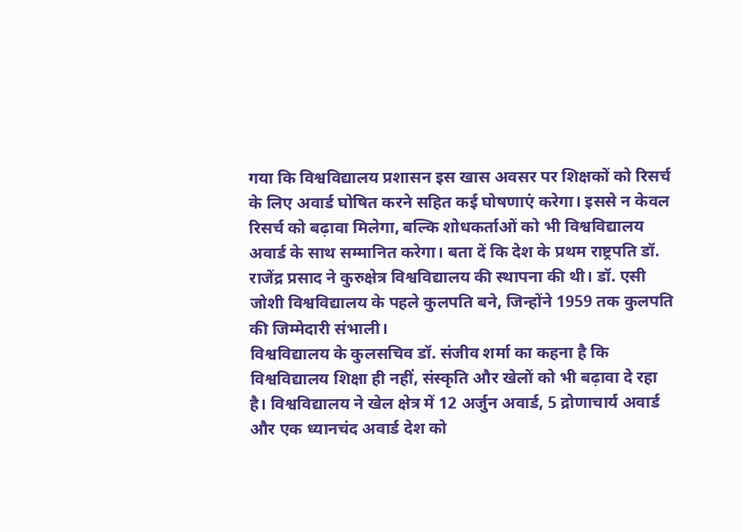गया कि विश्वविद्यालय प्रशासन इस खास अवसर पर शिक्षकों को रिसर्च के लिए अवार्ड घोषित करने सहित कई घोषणाएं करेगा। इससे न केवल रिसर्च को बढ़ावा मिलेगा, बल्कि शोधकर्ताओं को भी विश्वविद्यालय अवार्ड के साथ सम्मानित करेगा। बता दें कि देश के प्रथम राष्ट्रपति डॉ. राजेंद्र प्रसाद ने कुरुक्षेत्र विश्वविद्यालय की स्थापना की थी। डॉ. एसी जोशी विश्वविद्यालय के पहले कुलपति बने, जिन्होंने 1959 तक कुलपति की जिम्मेदारी संभाली।
विश्वविद्यालय के कुलसचिव डॉ. संजीव शर्मा का कहना है कि विश्वविद्यालय शिक्षा ही नहीं, संस्कृति और खेलों को भी बढ़ावा दे रहा है। विश्वविद्यालय ने खेल क्षेत्र में 12 अर्जुन अवार्ड, 5 द्रोणाचार्य अवार्ड और एक ध्यानचंद अवार्ड देश को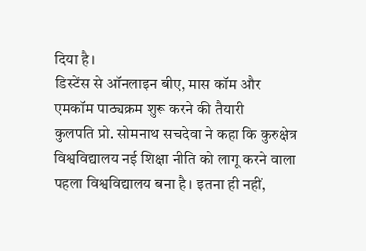दिया है।
डिस्टेंस से ऑनलाइन बीए, मास कॉम और एमकॉम पाठ्यक्रम शुरू करने की तैयारी
कुलपति प्रो. सोमनाथ सचदेवा ने कहा कि कुरुक्षेत्र विश्वविद्यालय नई शिक्षा नीति को लागू करने वाला पहला विश्वविद्यालय बना है। इतना ही नहीं,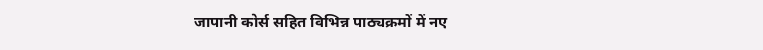जापानी कोर्स सहित विभिन्न पाठ्यक्रमों में नए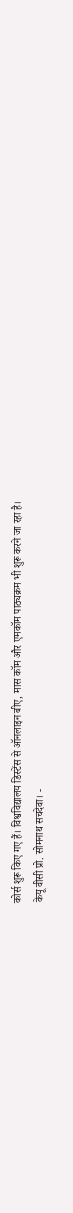कोर्स शुरू किए गए हैं। विश्वविद्यालय डिस्टेंस से ऑनलाइन बीए, मास कॉम और एमकॉम पाठ्यक्रम भी शुरू करने जा रहा है।
केयू वीसी प्रो. सोमनाथ सचदेवा। -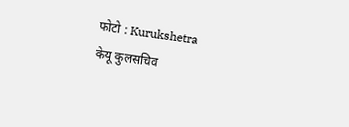फोटो : Kurukshetra
केयू कुलसचिव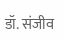डॉ. संजीव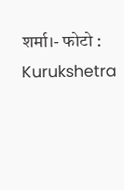शर्मा।- फोटो : Kurukshetra